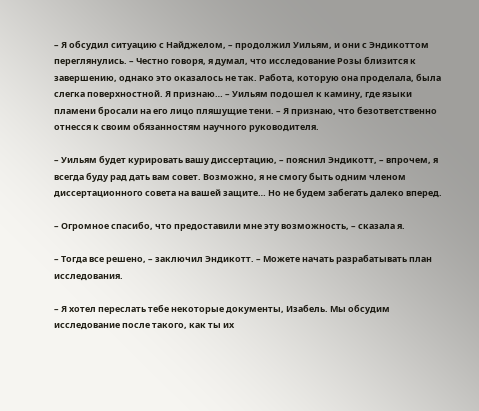– Я обсудил ситуацию с Найджелом, – продолжил Уильям, и они с Эндикоттом переглянулись. – Честно говоря, я думал, что исследование Розы близится к завершению, однако это оказалось не так. Работа, которую она проделала, была слегка поверхностной. Я признаю… – Уильям подошел к камину, где языки пламени бросали на его лицо пляшущие тени. – Я признаю, что безответственно отнесся к своим обязанностям научного руководителя.

– Уильям будет курировать вашу диссертацию, – пояснил Эндикотт, – впрочем, я всегда буду рад дать вам совет. Возможно, я не смогу быть одним членом диссертационного совета на вашей защите… Но не будем забегать далеко вперед.

– Огромное спасибо, что предоставили мне эту возможность, – сказала я.

– Тогда все решено, – заключил Эндикотт. – Можете начать разрабатывать план исследования.

– Я хотел переслать тебе некоторые документы, Изабель. Мы обсудим исследование после такого, как ты их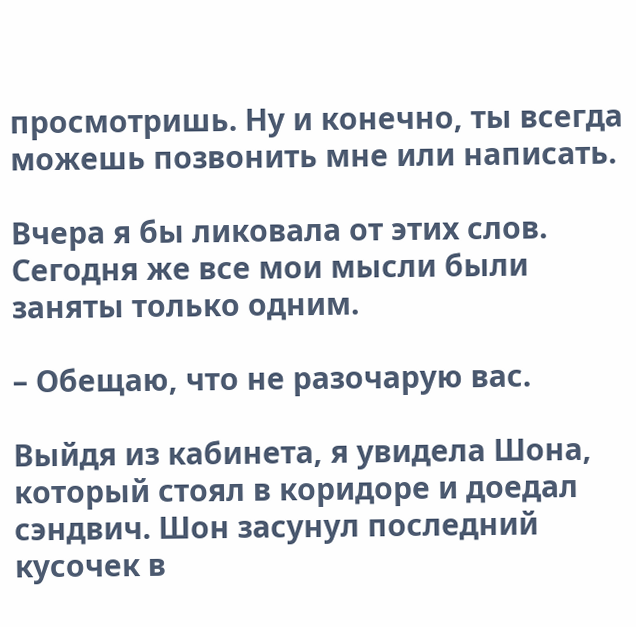просмотришь. Ну и конечно, ты всегда можешь позвонить мне или написать.

Вчера я бы ликовала от этих слов. Сегодня же все мои мысли были заняты только одним.

– Обещаю, что не разочарую вас.

Выйдя из кабинета, я увидела Шона, который стоял в коридоре и доедал сэндвич. Шон засунул последний кусочек в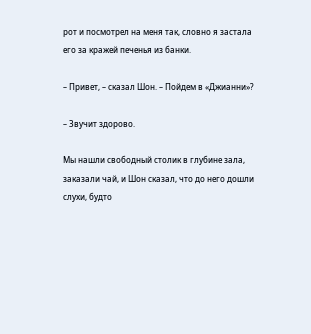рот и посмотрел на меня так, словно я застала его за кражей печенья из банки.

– Привет, – сказал Шон. – Пойдем в «Джианни»?

– Звучит здорово.

Мы нашли свободный столик в глубине зала, заказали чай, и Шон сказал, что до него дошли слухи, будто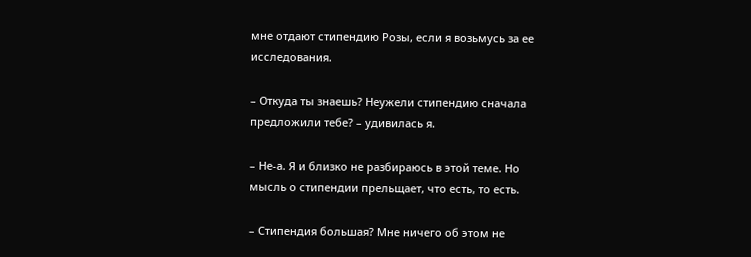мне отдают стипендию Розы, если я возьмусь за ее исследования.

– Откуда ты знаешь? Неужели стипендию сначала предложили тебе? – удивилась я.

– Не-а. Я и близко не разбираюсь в этой теме. Но мысль о стипендии прельщает, что есть, то есть.

– Стипендия большая? Мне ничего об этом не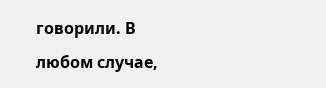говорили. В любом случае,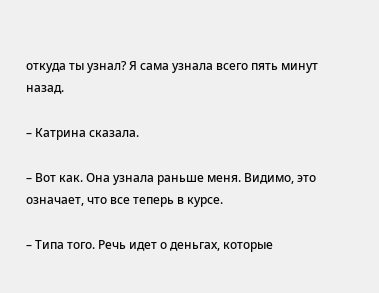откуда ты узнал? Я сама узнала всего пять минут назад.

– Катрина сказала.

– Вот как. Она узнала раньше меня. Видимо, это означает, что все теперь в курсе.

– Типа того. Речь идет о деньгах, которые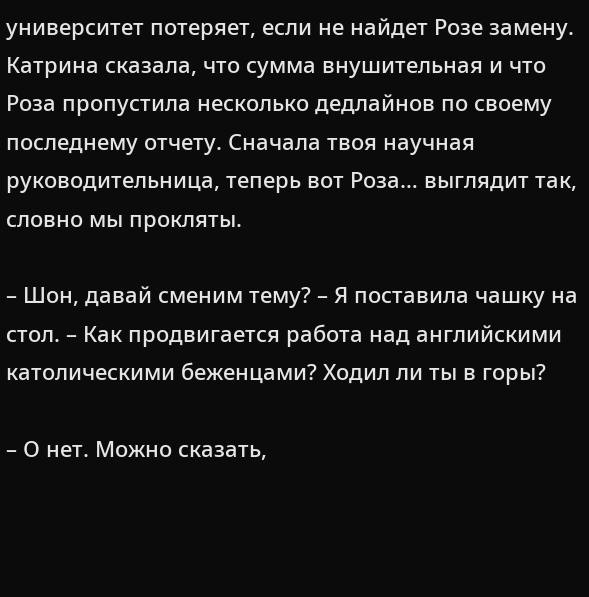университет потеряет, если не найдет Розе замену. Катрина сказала, что сумма внушительная и что Роза пропустила несколько дедлайнов по своему последнему отчету. Сначала твоя научная руководительница, теперь вот Роза… выглядит так, словно мы прокляты.

– Шон, давай сменим тему? – Я поставила чашку на стол. – Как продвигается работа над английскими католическими беженцами? Ходил ли ты в горы?

– О нет. Можно сказать,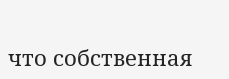что собственная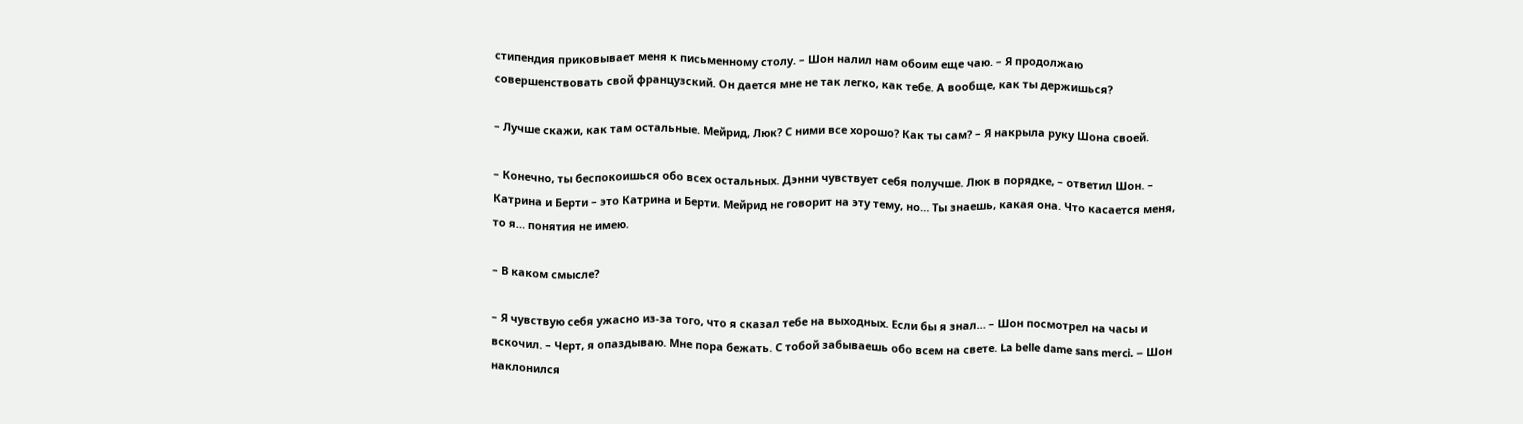стипендия приковывает меня к письменному столу. – Шон налил нам обоим еще чаю. – Я продолжаю совершенствовать свой французский. Он дается мне не так легко, как тебе. А вообще, как ты держишься?

– Лучше скажи, как там остальные. Мейрид, Люк? С ними все хорошо? Как ты сам? – Я накрыла руку Шона своей.

– Конечно, ты беспокоишься обо всех остальных. Дэнни чувствует себя получше. Люк в порядке, – ответил Шон. – Катрина и Берти – это Катрина и Берти. Мейрид не говорит на эту тему, но… Ты знаешь, какая она. Что касается меня, то я… понятия не имею.

– В каком смысле?

– Я чувствую себя ужасно из-за того, что я сказал тебе на выходных. Если бы я знал… – Шон посмотрел на часы и вскочил. – Черт, я опаздываю. Мне пора бежать. С тобой забываешь обо всем на свете. La belle dame sans merci. – Шон наклонился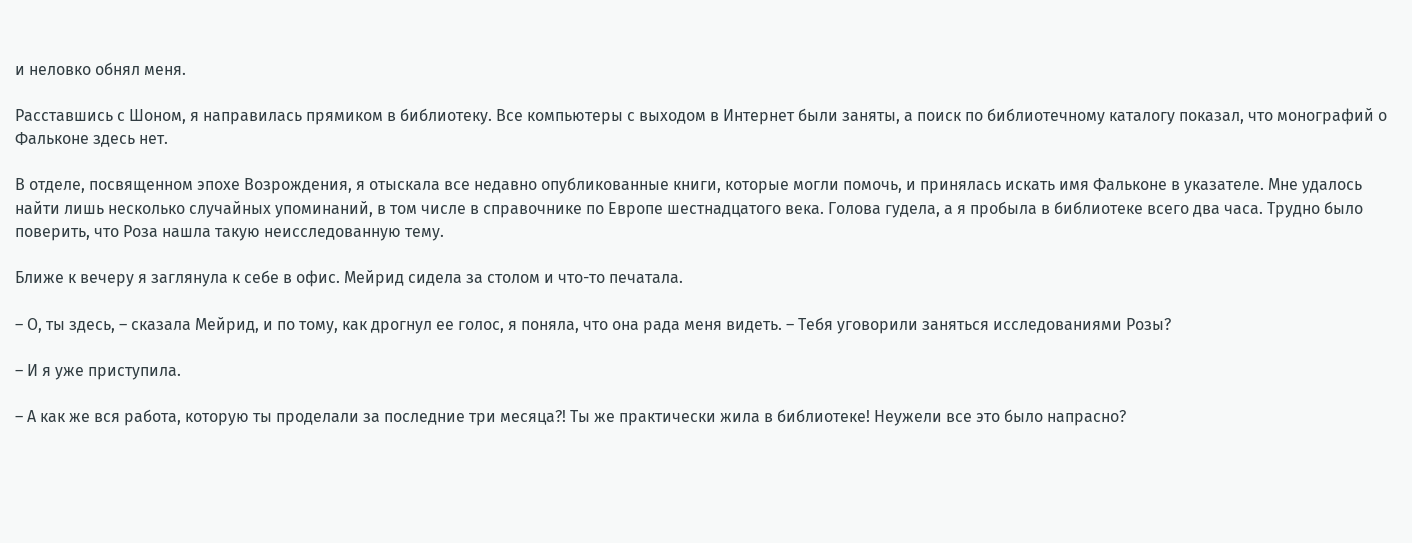и неловко обнял меня.

Расставшись с Шоном, я направилась прямиком в библиотеку. Все компьютеры с выходом в Интернет были заняты, а поиск по библиотечному каталогу показал, что монографий о Фальконе здесь нет.

В отделе, посвященном эпохе Возрождения, я отыскала все недавно опубликованные книги, которые могли помочь, и принялась искать имя Фальконе в указателе. Мне удалось найти лишь несколько случайных упоминаний, в том числе в справочнике по Европе шестнадцатого века. Голова гудела, а я пробыла в библиотеке всего два часа. Трудно было поверить, что Роза нашла такую неисследованную тему.

Ближе к вечеру я заглянула к себе в офис. Мейрид сидела за столом и что-то печатала.

– О, ты здесь, – сказала Мейрид, и по тому, как дрогнул ее голос, я поняла, что она рада меня видеть. – Тебя уговорили заняться исследованиями Розы?

– И я уже приступила.

– А как же вся работа, которую ты проделали за последние три месяца?! Ты же практически жила в библиотеке! Неужели все это было напрасно?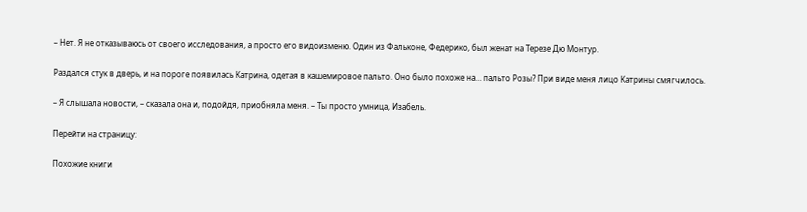– Нет. Я не отказываюсь от своего исследования, а просто его видоизменю. Один из Фальконе, Федерико, был женат на Терезе Дю Монтур.

Раздался стук в дверь, и на пороге появилась Катрина, одетая в кашемировое пальто. Оно было похоже на… пальто Розы? При виде меня лицо Катрины смягчилось.

– Я слышала новости, – сказала она и, подойдя, приобняла меня. – Ты просто умница, Изабель.

Перейти на страницу:

Похожие книги